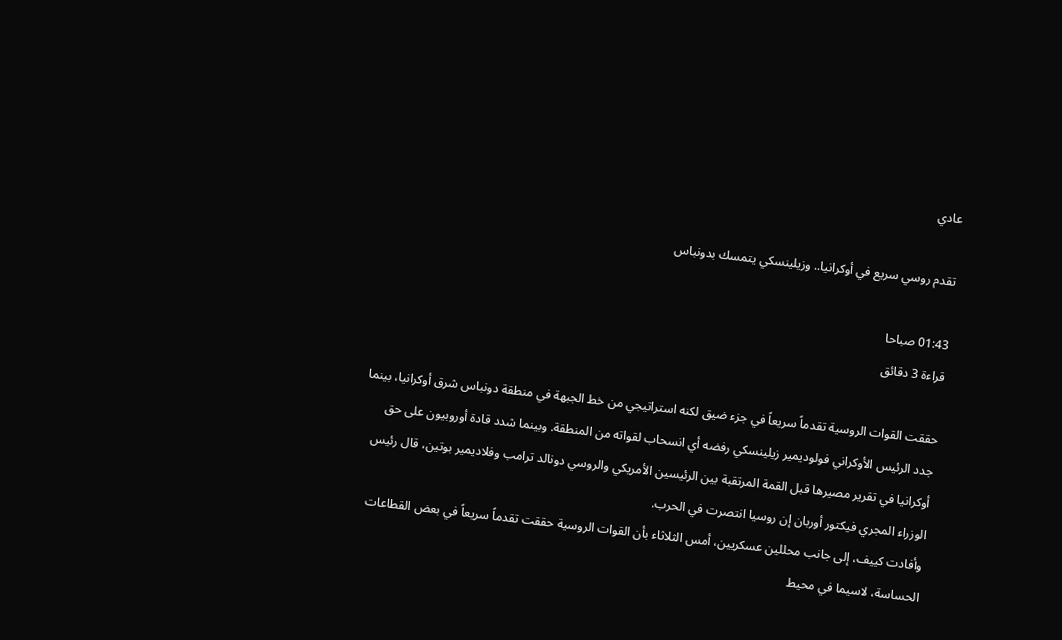عادي

تقدم روسي سريع في أوكرانيا.. وزيلينسكي يتمسك بدونباس

01:43 صباحا
قراءة 3 دقائق

حققت القوات الروسية تقدماً سريعاً في جزء ضيق لكنه استراتيجي من خط الجبهة في منطقة دونباس شرق أوكرانيا، بينما جدد الرئيس الأوكراني فولوديمير زيلينسكي رفضه أي انسحاب لقواته من المنطقة. وبينما شدد قادة أوروبيون على حق أوكرانيا في تقرير مصيرها قبل القمة المرتقبة بين الرئيسين الأمريكي والروسي دونالد ترامب وفلاديمير بوتين، قال رئيس الوزراء المجري فيكتور أوربان إن روسيا انتصرت في الحرب.
وأفادت كييف، إلى جانب محللين عسكريين، أمس الثلاثاء بأن القوات الروسية حققت تقدماً سريعاً في بعض القطاعات الحساسة، لاسيما في محيط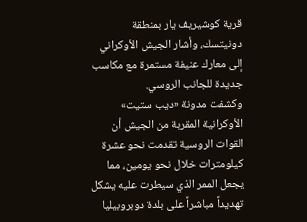قرية كوشيريف يار بمنطقة دونيتسك، وأشار الجيش الأوكراني إلى معارك عنيفة مستمرة مع مكاسب جديدة للجانب الروسي.
وكشفت مدونة «ديب ستيت» الأوكرانية المقربة من الجيش أن القوات الروسية تقدمت نحو عشرة كيلومترات خلال نحو يومين، مما يجعل الممر الذي سيطرت عليه يشكل تهديداً مباشراً على بلدة دوبروبيليا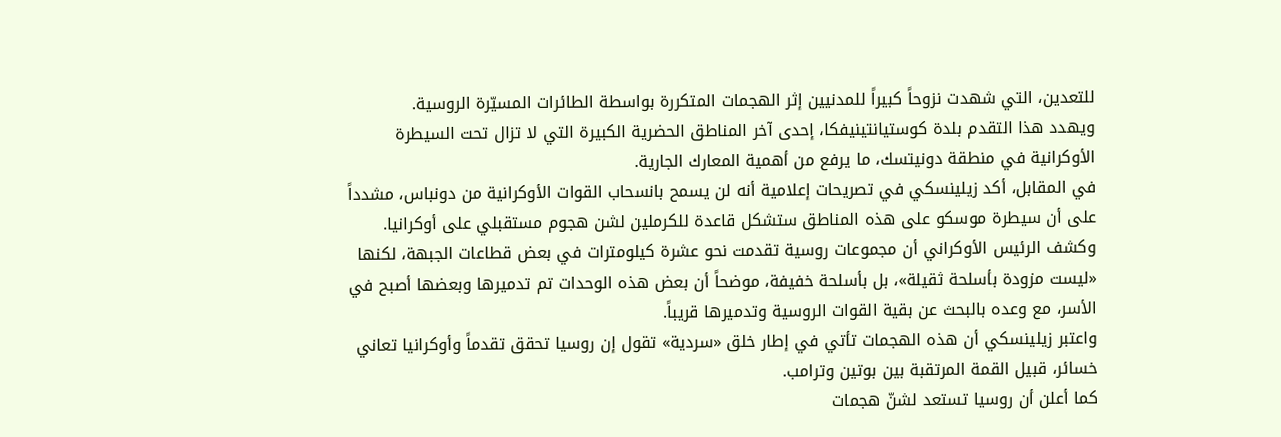للتعدين، التي شهدت نزوحاً كبيراً للمدنيين إثر الهجمات المتكررة بواسطة الطائرات المسيّرة الروسية.
ويهدد هذا التقدم بلدة كوستيانتينيفكا، إحدى آخر المناطق الحضرية الكبيرة التي لا تزال تحت السيطرة الأوكرانية في منطقة دونيتسك، ما يرفع من أهمية المعارك الجارية.
في المقابل، أكد زيلينسكي في تصريحات إعلامية أنه لن يسمح بانسحاب القوات الأوكرانية من دونباس، مشدداً على أن سيطرة موسكو على هذه المناطق ستشكل قاعدة للكرملين لشن هجوم مستقبلي على أوكرانيا.
وكشف الرئيس الأوكراني أن مجموعات روسية تقدمت نحو عشرة كيلومترات في بعض قطاعات الجبهة، لكنها «ليست مزودة بأسلحة ثقيلة»، بل بأسلحة خفيفة، موضحاً أن بعض هذه الوحدات تم تدميرها وبعضها أصبح في الأسر، مع وعده بالبحث عن بقية القوات الروسية وتدميرها قريباً.
واعتبر زيلينسكي أن هذه الهجمات تأتي في إطار خلق «سردية» تقول إن روسيا تحقق تقدماً وأوكرانيا تعاني خسائر، قبيل القمة المرتقبة بين بوتين وترامب.
كما أعلن أن روسيا تستعد لشنّ هجمات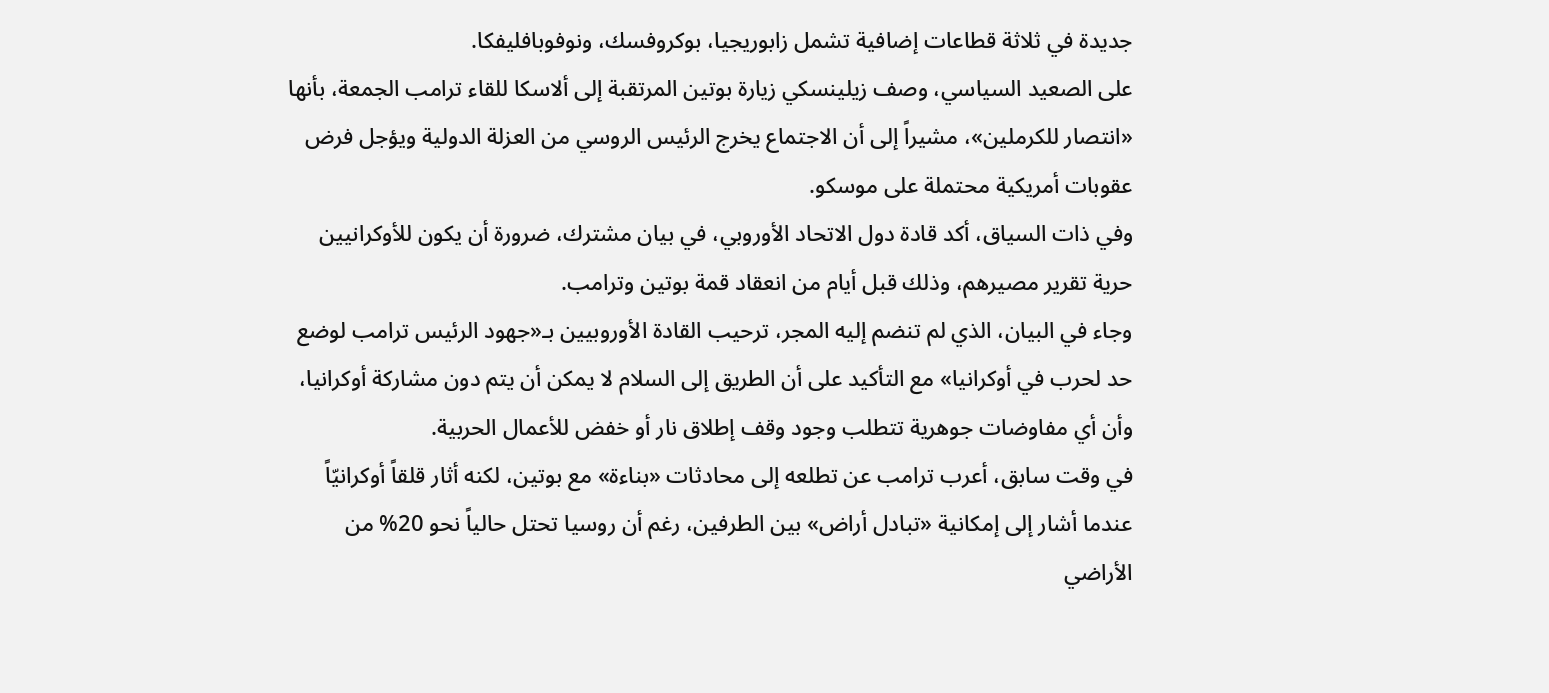جديدة في ثلاثة قطاعات إضافية تشمل زابوريجيا، بوكروفسك، ونوفوبافليفكا.
على الصعيد السياسي، وصف زيلينسكي زيارة بوتين المرتقبة إلى ألاسكا للقاء ترامب الجمعة، بأنها «انتصار للكرملين»، مشيراً إلى أن الاجتماع يخرج الرئيس الروسي من العزلة الدولية ويؤجل فرض عقوبات أمريكية محتملة على موسكو.
وفي ذات السياق، أكد قادة دول الاتحاد الأوروبي، في بيان مشترك، ضرورة أن يكون للأوكرانيين حرية تقرير مصيرهم، وذلك قبل أيام من انعقاد قمة بوتين وترامب.
وجاء في البيان، الذي لم تنضم إليه المجر، ترحيب القادة الأوروبيين بـ«جهود الرئيس ترامب لوضع حد لحرب في أوكرانيا» مع التأكيد على أن الطريق إلى السلام لا يمكن أن يتم دون مشاركة أوكرانيا، وأن أي مفاوضات جوهرية تتطلب وجود وقف إطلاق نار أو خفض للأعمال الحربية.
في وقت سابق، أعرب ترامب عن تطلعه إلى محادثات «بناءة» مع بوتين، لكنه أثار قلقاً أوكرانيّاً عندما أشار إلى إمكانية «تبادل أراض» بين الطرفين، رغم أن روسيا تحتل حالياً نحو 20% من الأراضي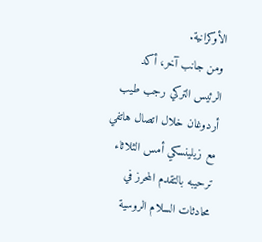الأوكرانية.
ومن جانب آخر، أكد الرئيس التركي رجب طيب أردوغان خلال اتصال هاتفي مع زيلينسكي أمس الثلاثاء ترحيبه بالتقدم المحرز في محادثات السلام الروسية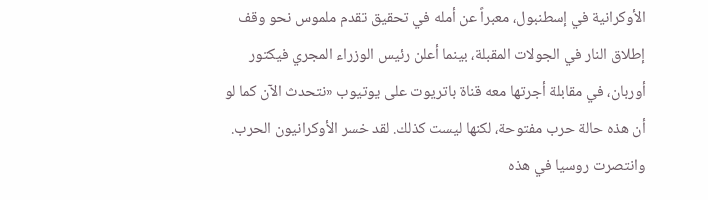الأوكرانية في إسطنبول، معبراً عن أمله في تحقيق تقدم ملموس نحو وقف إطلاق النار في الجولات المقبلة، بينما أعلن رئيس الوزراء المجري فيكتور أوربان، في مقابلة أجرتها معه قناة باتريوت على يوتيوب «نتحدث الآن كما لو أن هذه حالة حرب مفتوحة، لكنها ليست كذلك. لقد خسر الأوكرانيون الحرب. وانتصرت روسيا في هذه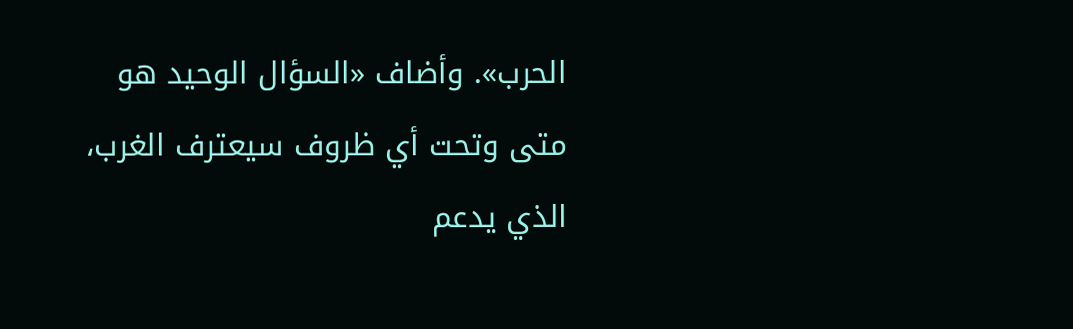الحرب». وأضاف «السؤال الوحيد هو متى وتحت أي ظروف سيعترف الغرب، الذي يدعم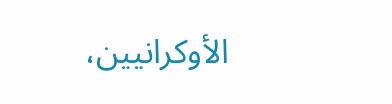الأوكرانيين،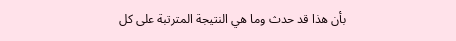بأن هذا قد حدث وما هي النتيجة المترتبة على كل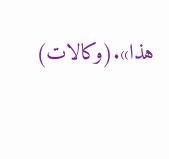هذا».(وكالات)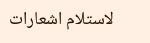لاستلام اشعارات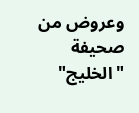وعروض من صحيفة "الخليج"